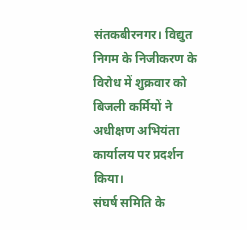संतकबीरनगर। विद्युत निगम के निजीकरण के विरोध में शुक्रवार को बिजली कर्मियों ने अधीक्षण अभियंता कार्यालय पर प्रदर्शन किया।
संघर्ष समिति के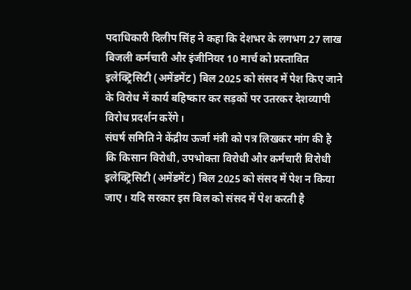पदाधिकारी दिलीप सिंह ने कहा कि देशभर के लगभग 27 लाख बिजली कर्मचारी और इंजीनियर 10 मार्च को प्रस्तावित इलेक्ट्रिसिटी (अमेंडमेंट) बिल 2025 को संसद में पेश किए जाने के विरोध में कार्य बहिष्कार कर सड़कों पर उतरकर देशव्यापी विरोध प्रदर्शन करेंगे।
संघर्ष समिति ने केंद्रीय ऊर्जा मंत्री को पत्र लिखकर मांग की है कि किसान विरोधी, उपभोक्ता विरोधी और कर्मचारी विरोधी इलेक्ट्रिसिटी (अमेंडमेंट) बिल 2025 को संसद में पेश न किया जाए। यदि सरकार इस बिल को संसद में पेश करती है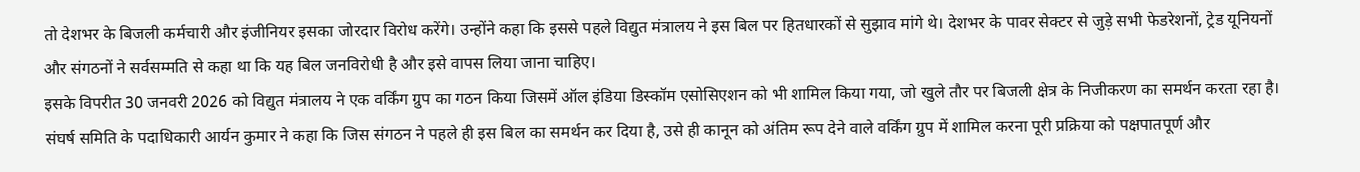तो देशभर के बिजली कर्मचारी और इंजीनियर इसका जोरदार विरोध करेंगे। उन्होंने कहा कि इससे पहले विद्युत मंत्रालय ने इस बिल पर हितधारकों से सुझाव मांगे थे। देशभर के पावर सेक्टर से जुड़े सभी फेडरेशनों, ट्रेड यूनियनों और संगठनों ने सर्वसम्मति से कहा था कि यह बिल जनविरोधी है और इसे वापस लिया जाना चाहिए।
इसके विपरीत 30 जनवरी 2026 को विद्युत मंत्रालय ने एक वर्किंग ग्रुप का गठन किया जिसमें ऑल इंडिया डिस्कॉम एसोसिएशन को भी शामिल किया गया, जो खुले तौर पर बिजली क्षेत्र के निजीकरण का समर्थन करता रहा है।
संघर्ष समिति के पदाधिकारी आर्यन कुमार ने कहा कि जिस संगठन ने पहले ही इस बिल का समर्थन कर दिया है, उसे ही कानून को अंतिम रूप देने वाले वर्किंग ग्रुप में शामिल करना पूरी प्रक्रिया को पक्षपातपूर्ण और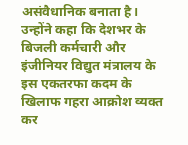असंवैधानिक बनाता है। उन्होंने कहा कि देशभर के बिजली कर्मचारी और इंजीनियर विद्युत मंत्रालय के इस एकतरफा कदम के खिलाफ गहरा आक्रोश व्यक्त कर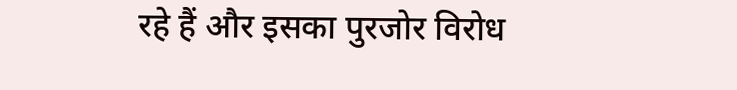रहे हैं और इसका पुरजोर विरोध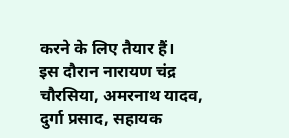करने के लिए तैयार हैं।
इस दौरान नारायण चंद्र चौरसिया, अमरनाथ यादव, दुर्गा प्रसाद, सहायक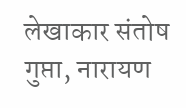लेखाकार संतोष गुप्ता, नारायण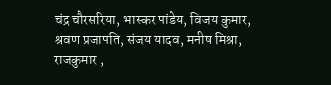चंद्र चौरसरिया, भास्कर पांडेय, विजय कुमार, श्रवण प्रजापति, संजय यादव, मनीष मिश्रा, राजकुमार ,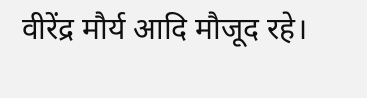वीरेंद्र मौर्य आदि मौजूद रहे।